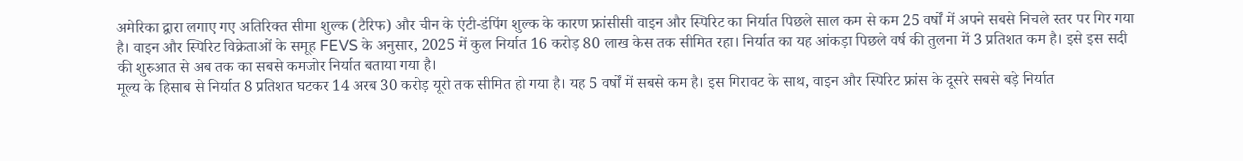अमेरिका द्वारा लगाए गए अतिरिक्त सीमा शुल्क (टैरिफ) और चीन के एंटी-डंपिंग शुल्क के कारण फ्रांसीसी वाइन और स्पिरिट का निर्यात पिछले साल कम से कम 25 वर्षों में अपने सबसे निचले स्तर पर गिर गया है। वाइन और स्पिरिट विक्रेताओं के समूह FEVS के अनुसार, 2025 में कुल निर्यात 16 करोड़ 80 लाख केस तक सीमित रहा। निर्यात का यह आंकड़ा पिछले वर्ष की तुलना में 3 प्रतिशत कम है। इसे इस सदी की शुरुआत से अब तक का सबसे कमजोर निर्यात बताया गया है।
मूल्य के हिसाब से निर्यात 8 प्रतिशत घटकर 14 अरब 30 करोड़ यूरो तक सीमित हो गया है। यह 5 वर्षों में सबसे कम है। इस गिरावट के साथ, वाइन और स्पिरिट फ्रांस के दूसरे सबसे बड़े निर्यात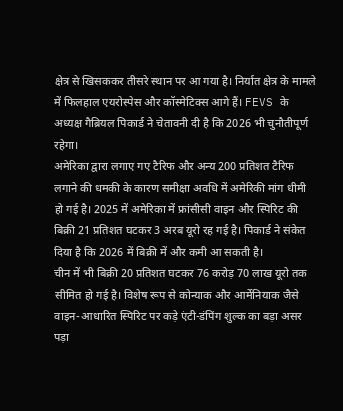क्षेत्र से खिसककर तीसरे स्थान पर आ गया है। निर्यात क्षेत्र के मामले में फिलहाल एयरोस्पेस और कॉस्मेटिक्स आगे हैं। FEVS के अध्यक्ष गैब्रियल पिकार्ड ने चेतावनी दी है कि 2026 भी चुनौतीपूर्ण रहेगा।
अमेरिका द्वारा लगाए गए टैरिफ और अन्य 200 प्रतिशत टैरिफ लगाने की धमकी के कारण समीक्षा अवधि में अमेरिकी मांग धीमी हो गई है। 2025 में अमेरिका में फ्रांसीसी वाइन और स्पिरिट की बिक्री 21 प्रतिशत घटकर 3 अरब यूरो रह गई है। पिकार्ड ने संकेत दिया है कि 2026 में बिक्री में और कमी आ सकती है।
चीन में भी बिक्री 20 प्रतिशत घटकर 76 करोड़ 70 लाख यूरो तक सीमित हो गई है। विशेष रूप से कोन्याक और आर्मेनियाक जैसे वाइन-आधारित स्पिरिट पर कड़े एंटी-डंपिंग शुल्क का बड़ा असर पड़ा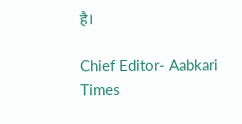है।

Chief Editor- Aabkari Times